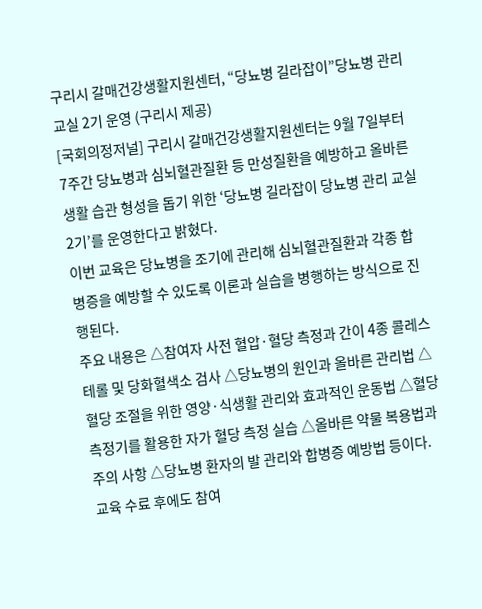구리시 갈매건강생활지원센터, “당뇨병 길라잡이”당뇨병 관리 교실 2기 운영 (구리시 제공)
[국회의정저널] 구리시 갈매건강생활지원센터는 9월 7일부터 7주간 당뇨병과 심뇌혈관질환 등 만성질환을 예방하고 올바른 생활 습관 형성을 돕기 위한 ‘당뇨병 길라잡이 당뇨병 관리 교실 2기’를 운영한다고 밝혔다.
이번 교육은 당뇨병을 조기에 관리해 심뇌혈관질환과 각종 합병증을 예방할 수 있도록 이론과 실습을 병행하는 방식으로 진행된다.
주요 내용은 △참여자 사전 혈압·혈당 측정과 간이 4종 콜레스테롤 및 당화혈색소 검사 △당뇨병의 원인과 올바른 관리법 △혈당 조절을 위한 영양·식생활 관리와 효과적인 운동법 △혈당 측정기를 활용한 자가 혈당 측정 실습 △올바른 약물 복용법과 주의 사항 △당뇨병 환자의 발 관리와 합병증 예방법 등이다.
교육 수료 후에도 참여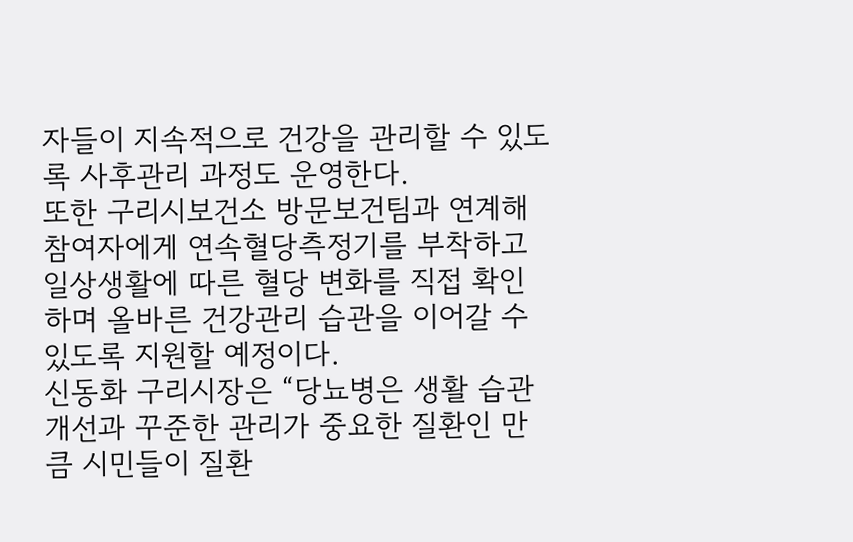자들이 지속적으로 건강을 관리할 수 있도록 사후관리 과정도 운영한다.
또한 구리시보건소 방문보건팀과 연계해 참여자에게 연속혈당측정기를 부착하고 일상생활에 따른 혈당 변화를 직접 확인하며 올바른 건강관리 습관을 이어갈 수 있도록 지원할 예정이다.
신동화 구리시장은 “당뇨병은 생활 습관 개선과 꾸준한 관리가 중요한 질환인 만큼 시민들이 질환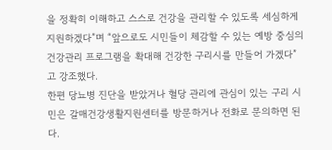을 정확히 이해하고 스스로 건강을 관리할 수 있도록 세심하게 지원하겠다”며 “앞으로도 시민들이 체감할 수 있는 예방 중심의 건강관리 프로그램을 확대해 건강한 구리시를 만들어 가겠다”고 강조했다.
한편 당뇨병 진단을 받았거나 혈당 관리에 관심이 있는 구리 시민은 갈매건강생활지원센터를 방문하거나 전화로 문의하면 된다.